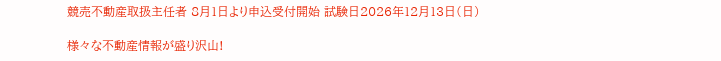競売不動産取扱主任者 8月1日より申込受付開始 試験日2026年12月13日(日)

様々な不動産情報が盛り沢山!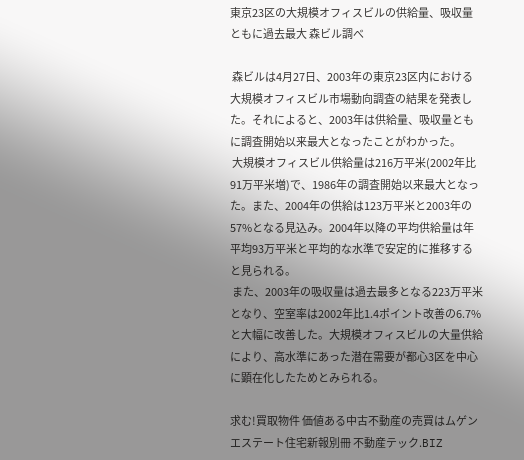東京23区の大規模オフィスビルの供給量、吸収量ともに過去最大 森ビル調べ

 森ビルは4月27日、2003年の東京23区内における大規模オフィスビル市場動向調査の結果を発表した。それによると、2003年は供給量、吸収量ともに調査開始以来最大となったことがわかった。
 大規模オフィスビル供給量は216万平米(2002年比91万平米増)で、1986年の調査開始以来最大となった。また、2004年の供給は123万平米と2003年の57%となる見込み。2004年以降の平均供給量は年平均93万平米と平均的な水準で安定的に推移すると見られる。
 また、2003年の吸収量は過去最多となる223万平米となり、空室率は2002年比1.4ポイント改善の6.7%と大幅に改善した。大規模オフィスビルの大量供給により、高水準にあった潜在需要が都心3区を中心に顕在化したためとみられる。

求む!買取物件 価値ある中古不動産の売買はムゲンエステート住宅新報別冊 不動産テック.BIZ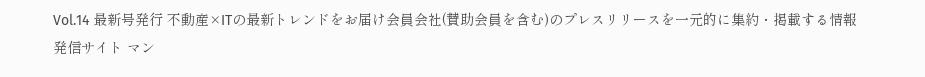Vol.14 最新号発行 不動産×ITの最新トレンドをお届け会員会社(賛助会員を含む)のプレスリリースを一元的に集約・掲載する情報発信サイト マン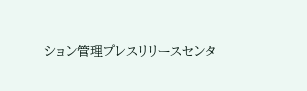ション管理プレスリリースセンタ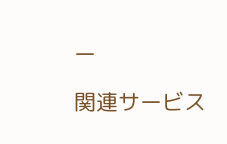ー

関連サービス